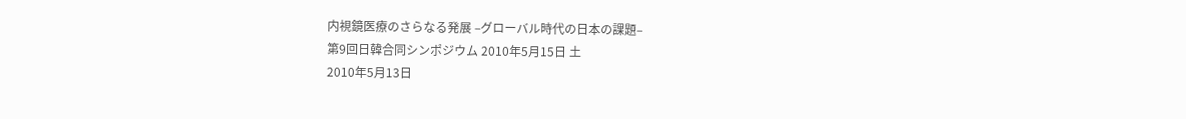内視鏡医療のさらなる発展 –グローバル時代の日本の課題–
第9回日韓合同シンポジウム 2010年5月15日 土
2010年5月13日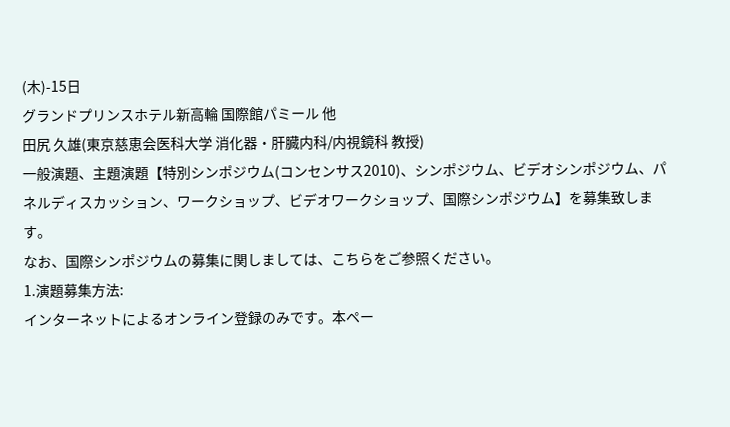(木)-15日
グランドプリンスホテル新高輪 国際館パミール 他
田尻 久雄(東京慈恵会医科大学 消化器・肝臓内科/内視鏡科 教授)
一般演題、主題演題【特別シンポジウム(コンセンサス2010)、シンポジウム、ビデオシンポジウム、パネルディスカッション、ワークショップ、ビデオワークショップ、国際シンポジウム】を募集致します。
なお、国際シンポジウムの募集に関しましては、こちらをご参照ください。
1.演題募集方法:
インターネットによるオンライン登録のみです。本ペー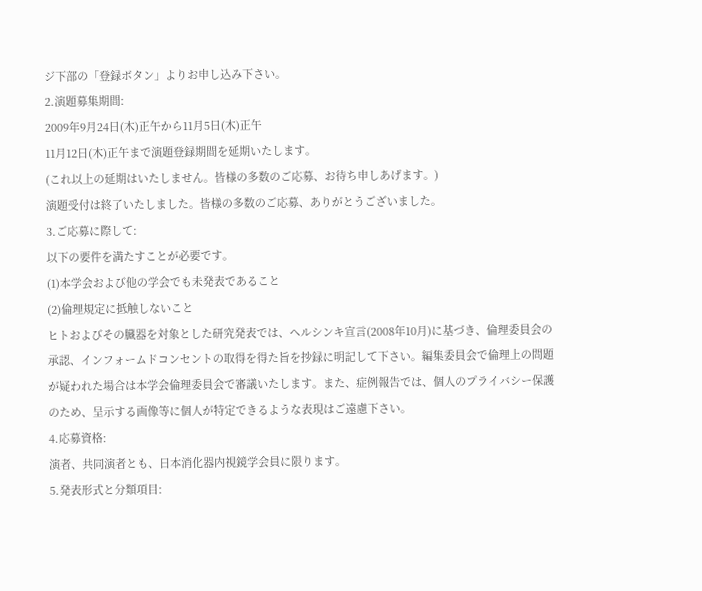ジ下部の「登録ボタン」よりお申し込み下さい。
2.演題募集期間:
2009年9月24日(木)正午から11月5日(木)正午
11月12日(木)正午まで演題登録期間を延期いたします。
(これ以上の延期はいたしません。皆様の多数のご応募、お待ち申しあげます。)
演題受付は終了いたしました。皆様の多数のご応募、ありがとうございました。
3.ご応募に際して:
以下の要件を満たすことが必要です。
(1)本学会および他の学会でも未発表であること
(2)倫理規定に抵触しないこと
ヒトおよびその臓器を対象とした研究発表では、ヘルシンキ宣言(2008年10月)に基づき、倫理委員会の承認、インフォームドコンセントの取得を得た旨を抄録に明記して下さい。編集委員会で倫理上の問題が疑われた場合は本学会倫理委員会で審議いたします。また、症例報告では、個人のプライバシー保護のため、呈示する画像等に個人が特定できるような表現はご遠慮下さい。
4.応募資格:
演者、共同演者とも、日本消化器内視鏡学会員に限ります。
5.発表形式と分類項目: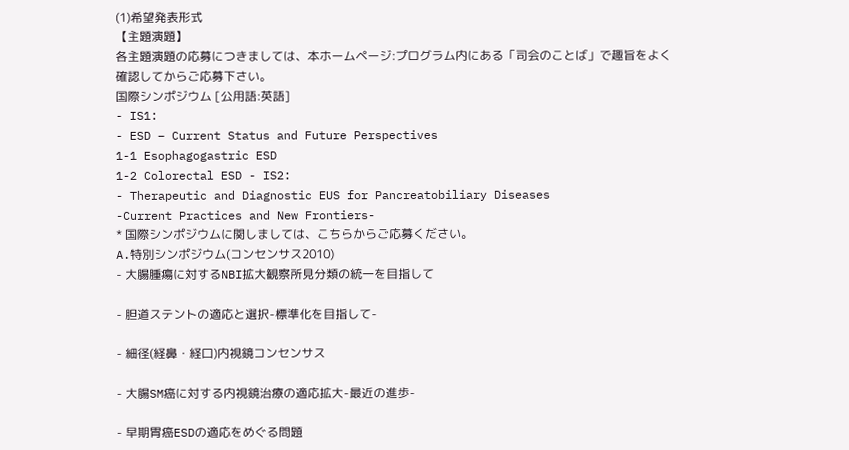(1)希望発表形式
【主題演題】
各主題演題の応募につきましては、本ホームページ:プログラム内にある「司会のことば」で趣旨をよく確認してからご応募下さい。
国際シンポジウム [公用語:英語]
- IS1:
- ESD – Current Status and Future Perspectives
1-1 Esophagogastric ESD
1-2 Colorectal ESD - IS2:
- Therapeutic and Diagnostic EUS for Pancreatobiliary Diseases
-Current Practices and New Frontiers-
* 国際シンポジウムに関しましては、こちらからご応募ください。
A.特別シンポジウム(コンセンサス2010)
- 大腸腫瘍に対するNBI拡大観察所見分類の統一を目指して

- 胆道ステントの適応と選択-標準化を目指して-

- 細径(経鼻・経口)内視鏡コンセンサス

- 大腸SM癌に対する内視鏡治療の適応拡大-最近の進歩-

- 早期胃癌ESDの適応をめぐる問題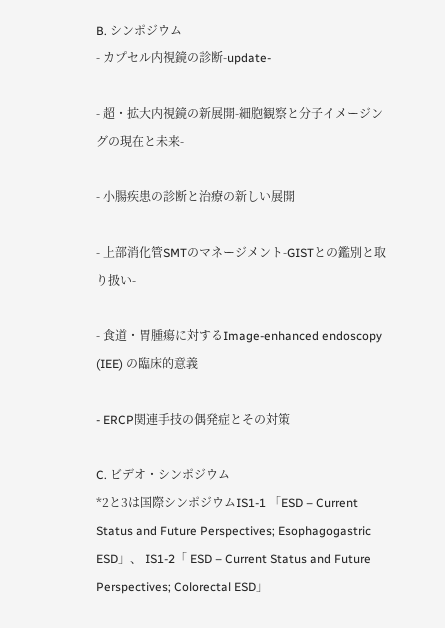B. シンポジウム
- カプセル内視鏡の診断-update-

- 超・拡大内視鏡の新展開-細胞観察と分子イメージングの現在と未来-

- 小腸疾患の診断と治療の新しい展開

- 上部消化管SMTのマネージメント-GISTとの鑑別と取り扱い-

- 食道・胃腫瘍に対するImage-enhanced endoscopy (IEE) の臨床的意義

- ERCP関連手技の偶発症とその対策

C. ビデオ・シンポジウム
*2と3は国際シンポジウムIS1-1 「ESD – Current Status and Future Perspectives; Esophagogastric ESD」、 IS1-2「 ESD – Current Status and Future Perspectives; Colorectal ESD」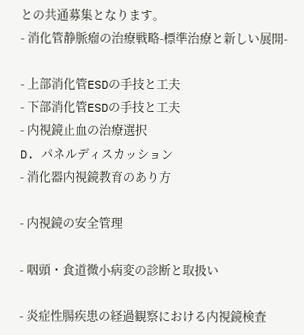との共通募集となります。
- 消化管静脈瘤の治療戦略-標準治療と新しい展開-

- 上部消化管ESDの手技と工夫
- 下部消化管ESDの手技と工夫
- 内視鏡止血の治療選択
D. パネルディスカッション
- 消化器内視鏡教育のあり方

- 内視鏡の安全管理

- 咽頭・食道微小病変の診断と取扱い

- 炎症性腸疾患の経過観察における内視鏡検査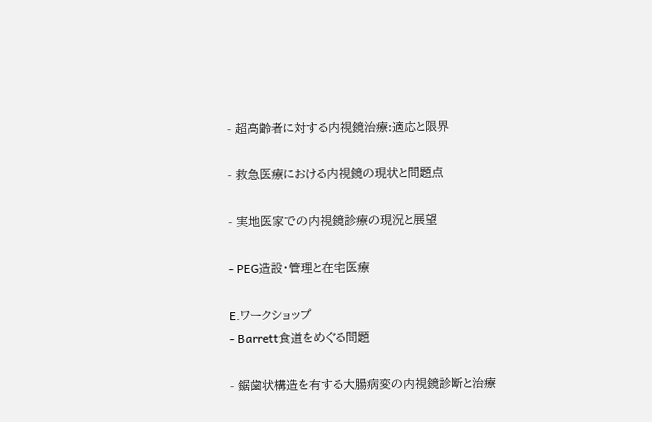- 超高齢者に対する内視鏡治療:適応と限界

- 救急医療における内視鏡の現状と問題点

- 実地医家での内視鏡診療の現況と展望

- PEG造設・管理と在宅医療

E.ワークショップ
- Barrett食道をめぐる問題

- 鋸歯状構造を有する大腸病変の内視鏡診断と治療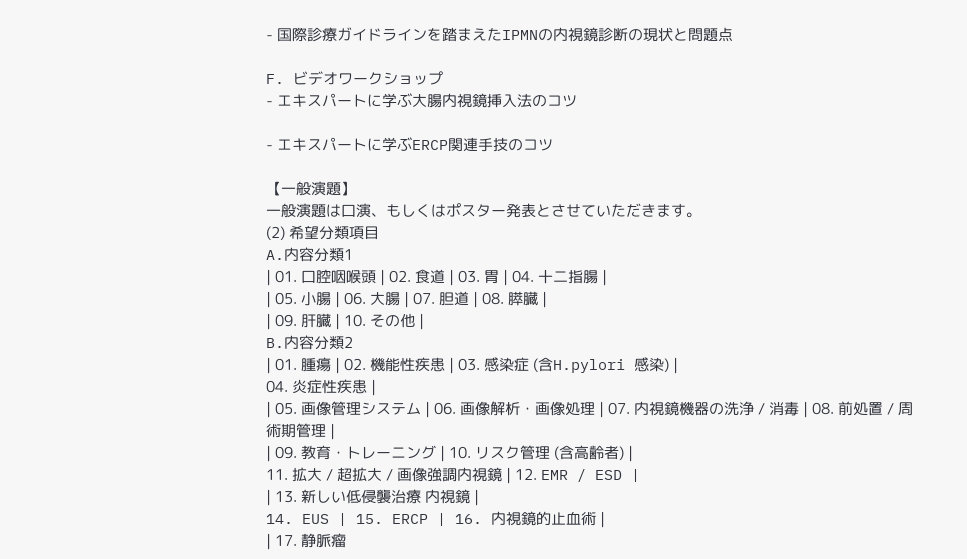- 国際診療ガイドラインを踏まえたIPMNの内視鏡診断の現状と問題点

F. ビデオワークショップ
- エキスパートに学ぶ大腸内視鏡挿入法のコツ

- エキスパートに学ぶERCP関連手技のコツ

【一般演題】
一般演題は口演、もしくはポスター発表とさせていただきます。
(2) 希望分類項目
A.内容分類1
| 01. 口腔咽喉頭 | 02. 食道 | 03. 胃 | 04. 十二指腸 |
| 05. 小腸 | 06. 大腸 | 07. 胆道 | 08. 膵臓 |
| 09. 肝臓 | 10. その他 |
B.内容分類2
| 01. 腫瘍 | 02. 機能性疾患 | 03. 感染症 (含H.pylori 感染) |
04. 炎症性疾患 |
| 05. 画像管理システム | 06. 画像解析・画像処理 | 07. 内視鏡機器の洗浄 / 消毒 | 08. 前処置 / 周術期管理 |
| 09. 教育・トレーニング | 10. リスク管理 (含高齢者) |
11. 拡大 / 超拡大 / 画像強調内視鏡 | 12. EMR / ESD |
| 13. 新しい低侵襲治療 内視鏡 |
14. EUS | 15. ERCP | 16. 内視鏡的止血術 |
| 17. 静脈瘤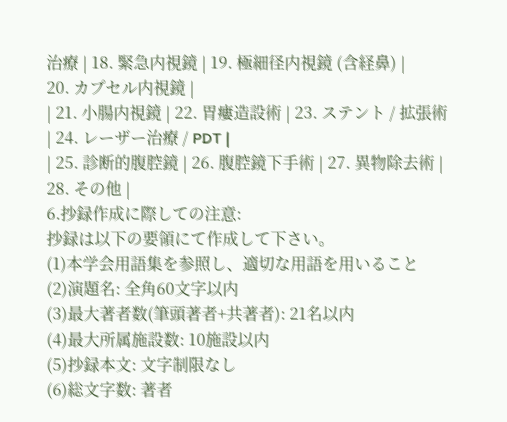治療 | 18. 緊急内視鏡 | 19. 極細径内視鏡 (含経鼻) |
20. カプセル内視鏡 |
| 21. 小腸内視鏡 | 22. 胃瘻造設術 | 23. ステント / 拡張術 | 24. レーザー治療 / PDT |
| 25. 診断的腹腔鏡 | 26. 腹腔鏡下手術 | 27. 異物除去術 | 28. その他 |
6.抄録作成に際しての注意:
抄録は以下の要領にて作成して下さい。
(1)本学会用語集を参照し、適切な用語を用いること
(2)演題名: 全角60文字以内
(3)最大著者数(筆頭著者+共著者): 21名以内
(4)最大所属施設数: 10施設以内
(5)抄録本文: 文字制限なし
(6)総文字数: 著者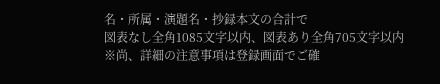名・所属・演題名・抄録本文の合計で
図表なし全角1085文字以内、図表あり全角705文字以内
※尚、詳細の注意事項は登録画面でご確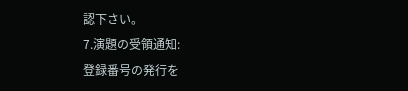認下さい。
7.演題の受領通知:
登録番号の発行を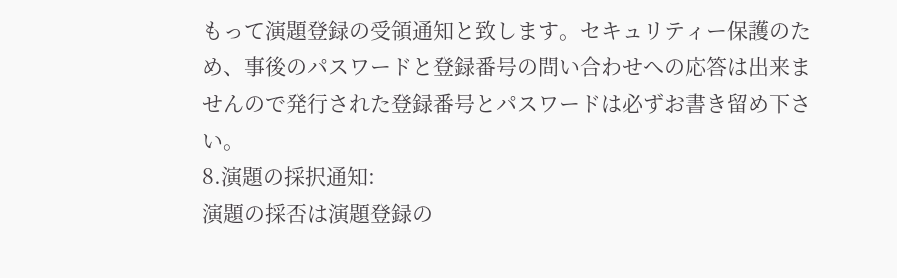もって演題登録の受領通知と致します。セキュリティー保護のため、事後のパスワードと登録番号の問い合わせへの応答は出来ませんので発行された登録番号とパスワードは必ずお書き留め下さい。
8.演題の採択通知:
演題の採否は演題登録の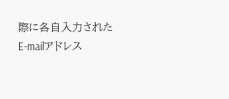際に各自入力されたE-mailアドレス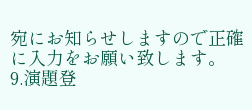宛にお知らせしますので正確に入力をお願い致します。
9.演題登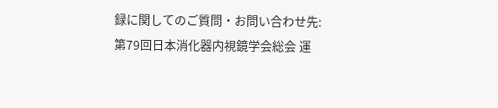録に関してのご質問・お問い合わせ先:
第79回日本消化器内視鏡学会総会 運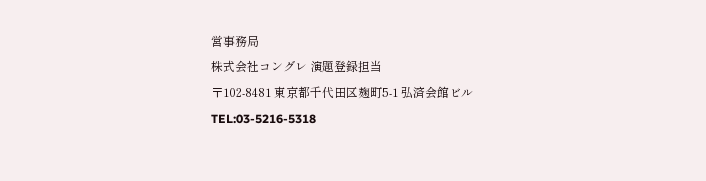営事務局
株式会社コングレ 演題登録担当
〒102-8481 東京都千代田区麹町5-1 弘済会館ビル
TEL:03-5216-5318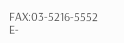FAX:03-5216-5552
E-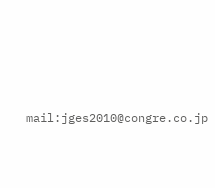mail:jges2010@congre.co.jp